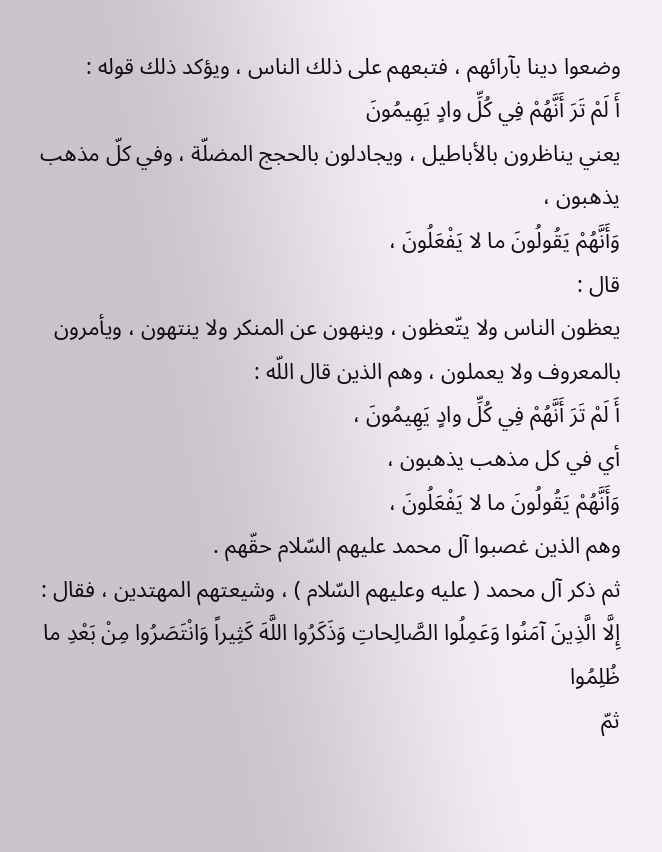وضعوا دينا بآرائهم ، فتبعهم على ذلك الناس ، ويؤكد ذلك قوله :
أَ لَمْ تَرَ أَنَّهُمْ فِي كُلِّ وادٍ يَهِيمُونَ
يعني يناظرون بالأباطيل ، ويجادلون بالحجج المضلّة ، وفي كلّ مذهب يذهبون ،
وَأَنَّهُمْ يَقُولُونَ ما لا يَفْعَلُونَ ،
قال :
يعظون الناس ولا يتّعظون ، وينهون عن المنكر ولا ينتهون ، ويأمرون بالمعروف ولا يعملون ، وهم الذين قال اللّه :
أَ لَمْ تَرَ أَنَّهُمْ فِي كُلِّ وادٍ يَهِيمُونَ ،
أي في كل مذهب يذهبون ،
وَأَنَّهُمْ يَقُولُونَ ما لا يَفْعَلُونَ ،
وهم الذين غصبوا آل محمد عليهم السّلام حقّهم .
ثم ذكر آل محمد ( عليه وعليهم السّلام ) ، وشيعتهم المهتدين ، فقال :
إِلَّا الَّذِينَ آمَنُوا وَعَمِلُوا الصَّالِحاتِ وَذَكَرُوا اللَّهَ كَثِيراً وَانْتَصَرُوا مِنْ بَعْدِ ما ظُلِمُوا
ثمّ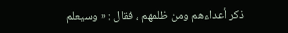ذكر أعداءهم ومن ظلمهم ، فقال : « وسيعلم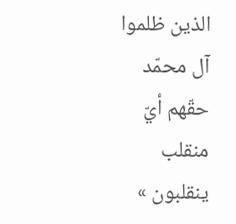الذين ظلموا آل محمّد حقّهم أيّ منقلب ينقلبون »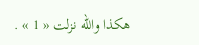هكذا واللّه نزلت « 1 » .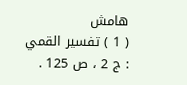هامش
( 1 ) تفسير القمي : ج 2 ، ص 125 .